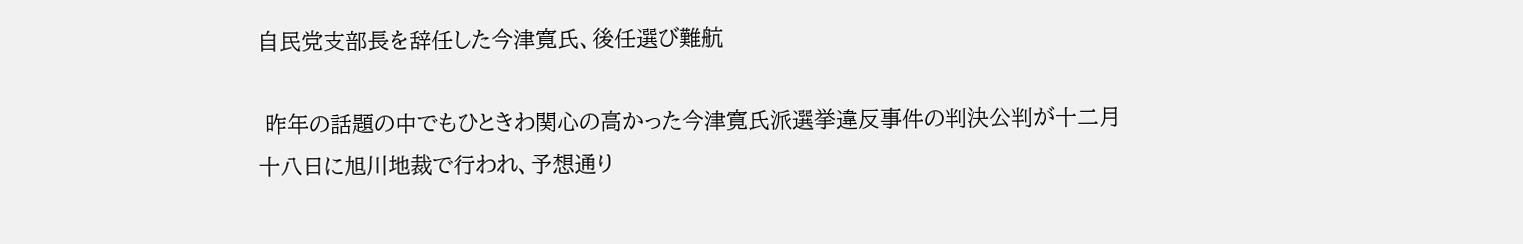自民党支部長を辞任した今津寛氏、後任選び難航

 昨年の話題の中でもひときわ関心の高かった今津寛氏派選挙違反事件の判決公判が十二月十八日に旭川地裁で行われ、予想通り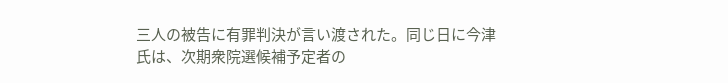三人の被告に有罪判決が言い渡された。同じ日に今津氏は、次期衆院選候補予定者の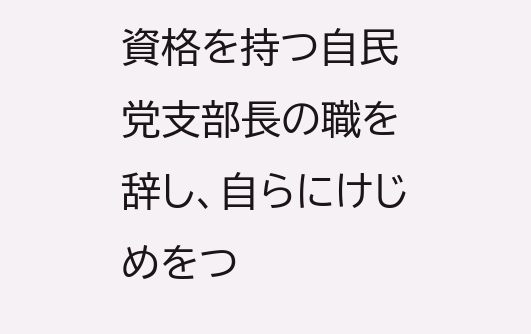資格を持つ自民党支部長の職を辞し、自らにけじめをつ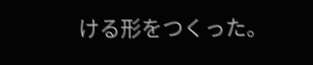ける形をつくった。